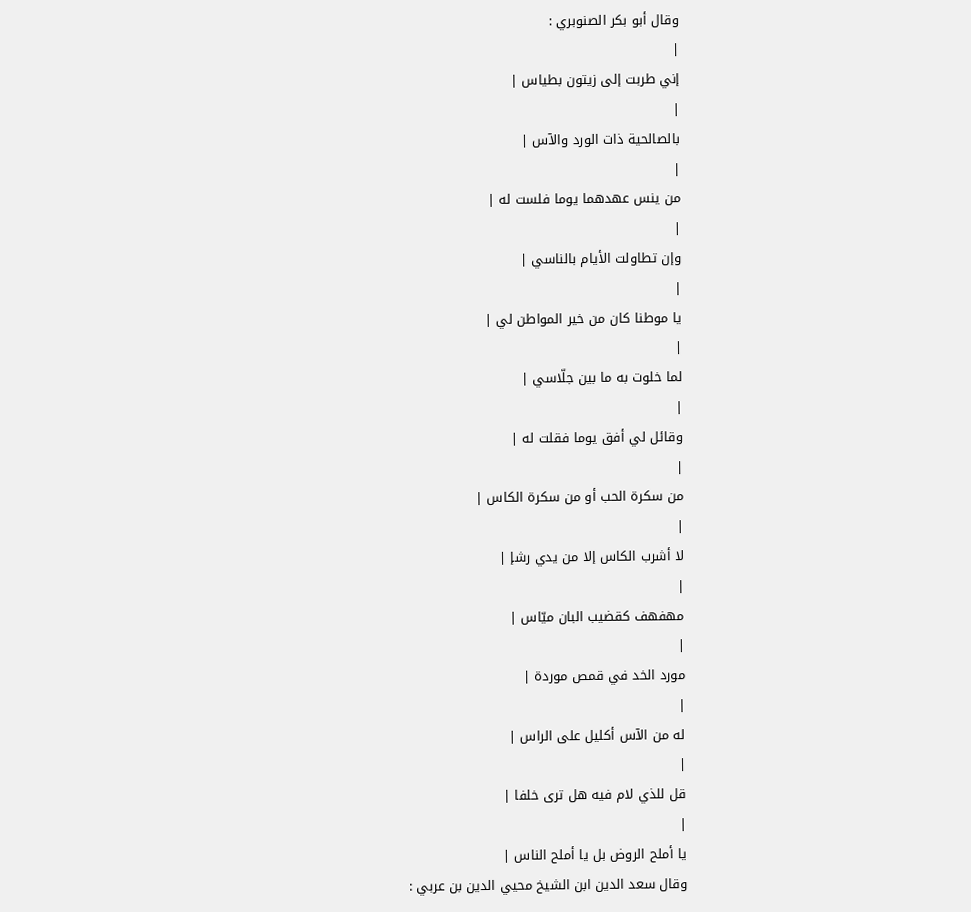وقال أبو بكر الصنوبري :
|
إني طربت إلى زيتون بطياس |
|
بالصالحية ذات الورد والآس |
|
من ينس عهدهما يوما فلست له |
|
وإن تطاولت الأيام بالناسي |
|
يا موطنا كان من خير المواطن لي |
|
لما خلوت به ما بين جلّاسي |
|
وقائل لي أفق يوما فقلت له |
|
من سكرة الحب أو من سكرة الكاس |
|
لا أشرب الكاس إلا من يدي رشإ |
|
مهفهف كقضيب البان ميّاس |
|
مورد الخد في قمص موردة |
|
له من الآس أكليل على الراس |
|
قل للذي لام فيه هل ترى خلفا |
|
يا أملح الروض بل يا أملح الناس |
وقال سعد الدين ابن الشيخ محيي الدين بن عربي :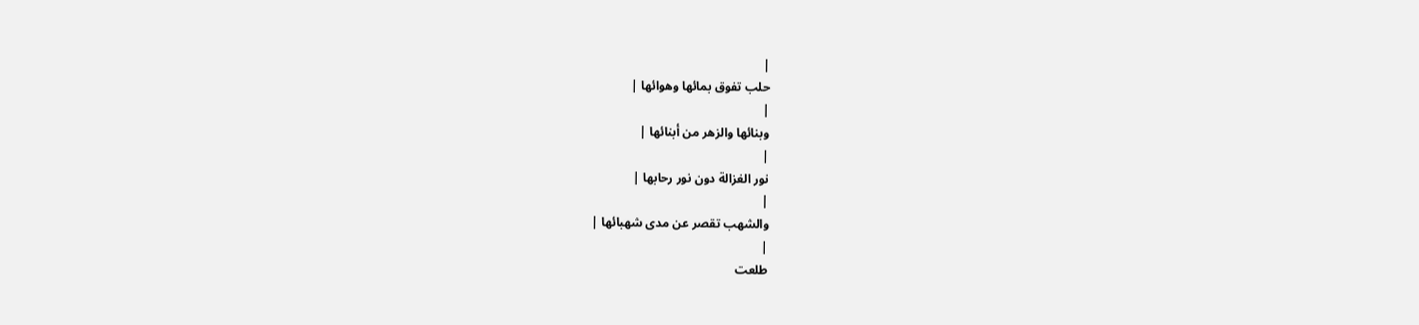|
حلب تفوق بمائها وهوائها |
|
وبنائها والزهر من أبنائها |
|
نور الغزالة دون نور رحابها |
|
والشهب تقصر عن مدى شهبائها |
|
طلعت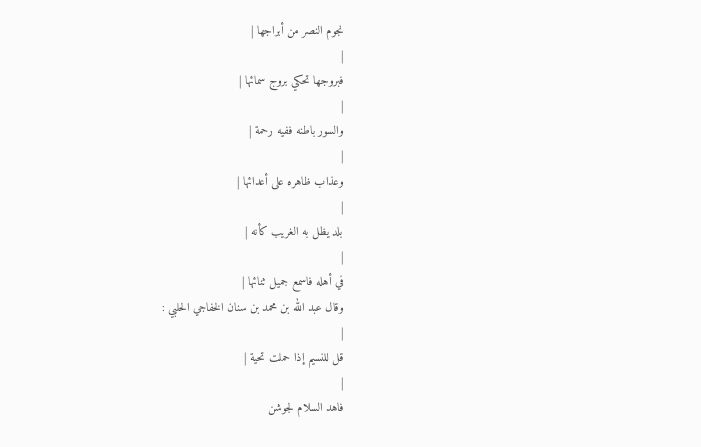نجوم النصر من أبراجها |
|
فبروجها تحكي بروج سمائها |
|
والسور باطنه ففيه رحمة |
|
وعذاب ظاهره على أعدائها |
|
بلد يظل به الغريب كأنه |
|
في أهله فاسمع جميل ثنائها |
وقال عبد الله بن محمد بن سنان الخفاجي الحلبي :
|
قل للنسيم إذا حملت تحية |
|
فاهد السلام لجوشن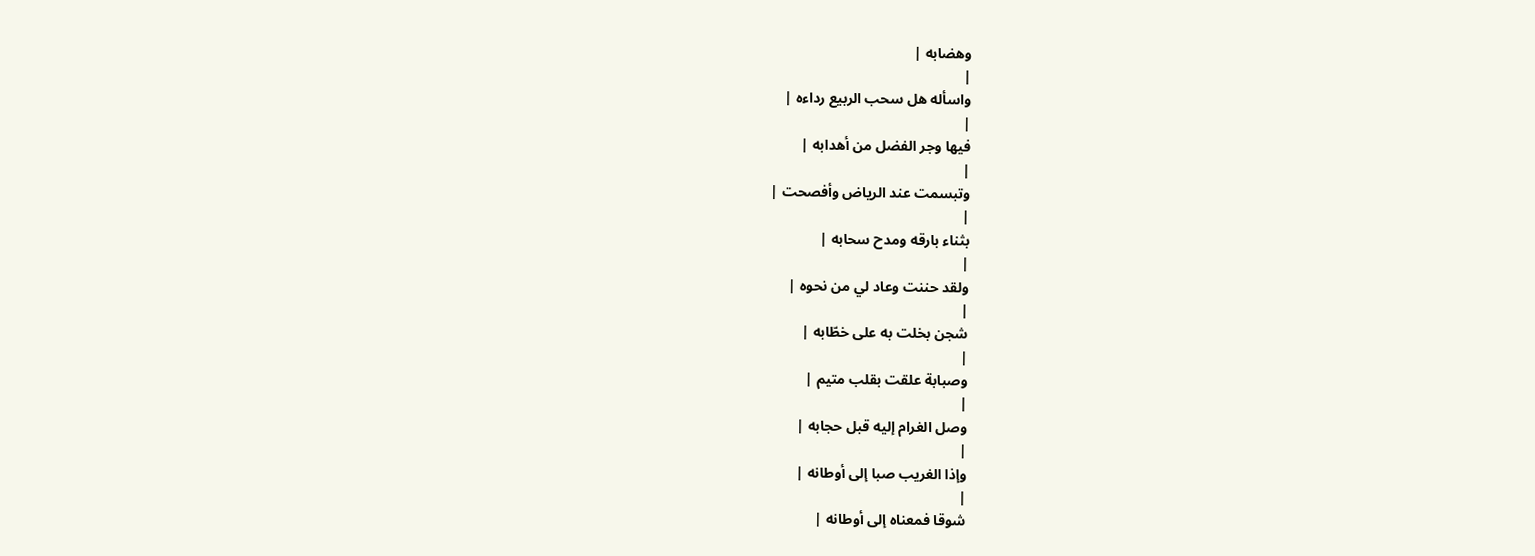وهضابه |
|
واسأله هل سحب الربيع رداءه |
|
فيها وجر الفضل من أهدابه |
|
وتبسمت عند الرياض وأفصحت |
|
بثناء بارقه ومدح سحابه |
|
ولقد حننت وعاد لي من نحوه |
|
شجن بخلت به على خطّابه |
|
وصبابة علقت بقلب متيم |
|
وصل الغرام إليه قبل حجابه |
|
وإذا الغريب صبا إلى أوطانه |
|
شوقا فمعناه إلى أوطانه |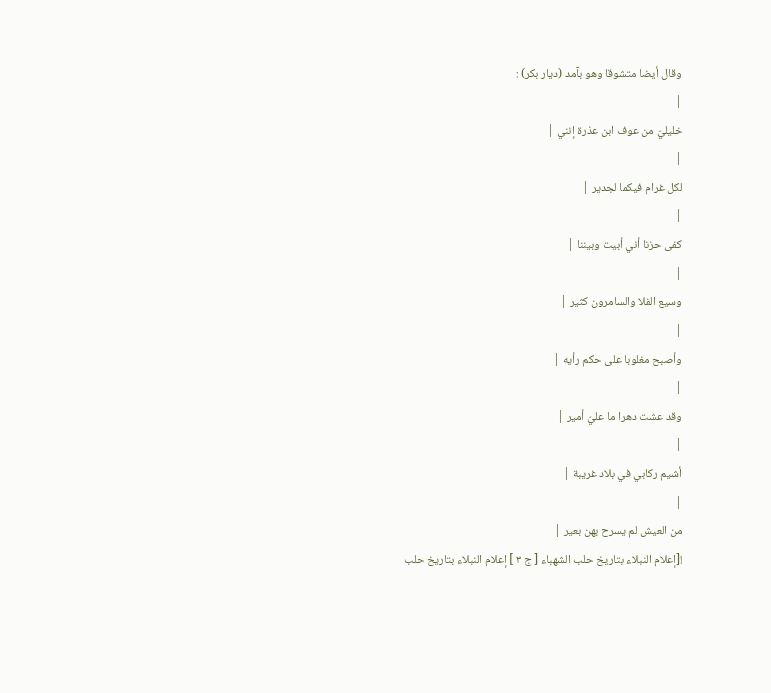وقال أيضا متشوقا وهو بآمد (ديار بكر) :
|
خليليّ من عوف ابن عذرة إنني |
|
لكل غرام فيكما لجدير |
|
كفى حزنا أني أبيت وبيننا |
|
وسيع الفلا والسامرون كثير |
|
وأصبح مغلوبا على حكم رأيه |
|
وقد عشت دهرا ما عليّ أمير |
|
أشيم ركابي في بلاد غريبة |
|
من العيش لم يسرح بهن بعير |
![إعلام النبلاء بتاريخ حلب الشهباء [ ج ٣ ] إعلام النبلاء بتاريخ حلب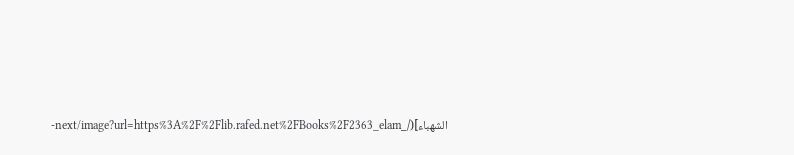الشهباء](/_next/image?url=https%3A%2F%2Flib.rafed.net%2FBooks%2F2363_elam-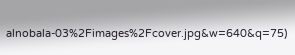alnobala-03%2Fimages%2Fcover.jpg&w=640&q=75)